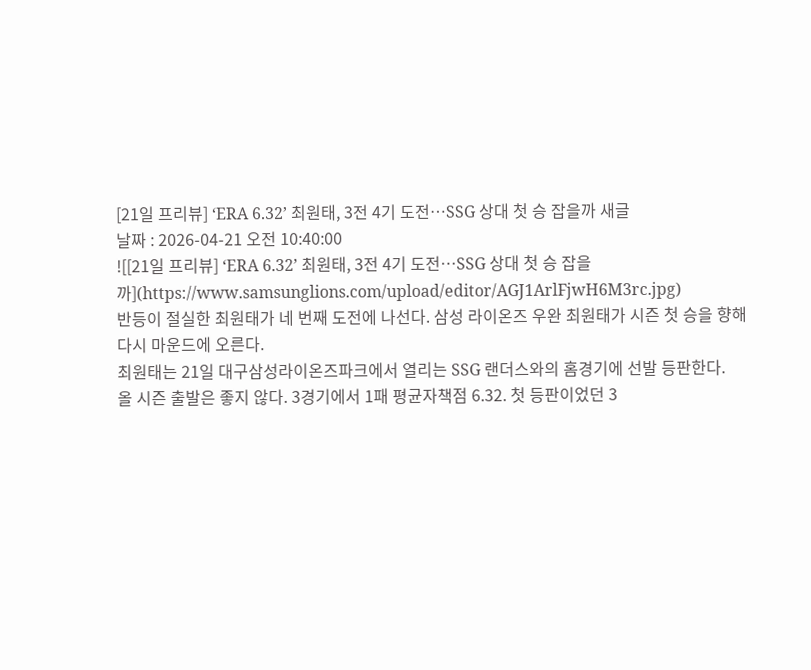[21일 프리뷰] ‘ERA 6.32’ 최원태, 3전 4기 도전…SSG 상대 첫 승 잡을까 새글
날짜 : 2026-04-21 오전 10:40:00
![[21일 프리뷰] ‘ERA 6.32’ 최원태, 3전 4기 도전…SSG 상대 첫 승 잡을까](https://www.samsunglions.com/upload/editor/AGJ1ArlFjwH6M3rc.jpg)
반등이 절실한 최원태가 네 번째 도전에 나선다. 삼성 라이온즈 우완 최원태가 시즌 첫 승을 향해 다시 마운드에 오른다.
최원태는 21일 대구삼성라이온즈파크에서 열리는 SSG 랜더스와의 홈경기에 선발 등판한다.
올 시즌 출발은 좋지 않다. 3경기에서 1패 평균자책점 6.32. 첫 등판이었던 3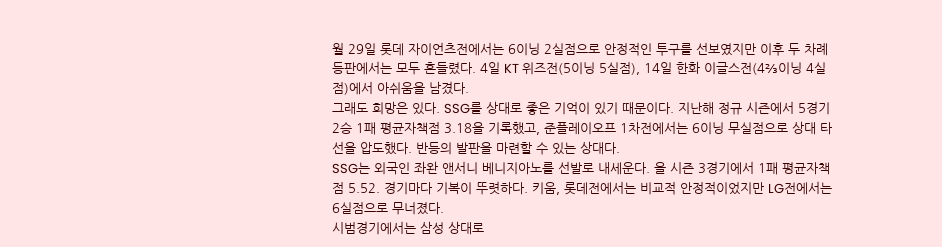월 29일 롯데 자이언츠전에서는 6이닝 2실점으로 안정적인 투구를 선보였지만 이후 두 차례 등판에서는 모두 흔들렸다. 4일 KT 위즈전(5이닝 5실점), 14일 한화 이글스전(4⅔이닝 4실점)에서 아쉬움을 남겼다.
그래도 희망은 있다. SSG를 상대로 좋은 기억이 있기 때문이다. 지난해 정규 시즌에서 5경기 2승 1패 평균자책점 3.18을 기록했고, 준플레이오프 1차전에서는 6이닝 무실점으로 상대 타선을 압도했다. 반등의 발판을 마련할 수 있는 상대다.
SSG는 외국인 좌완 앤서니 베니지아노를 선발로 내세운다. 올 시즌 3경기에서 1패 평균자책점 5.52. 경기마다 기복이 뚜렷하다. 키움, 롯데전에서는 비교적 안정적이었지만 LG전에서는 6실점으로 무너졌다.
시범경기에서는 삼성 상대로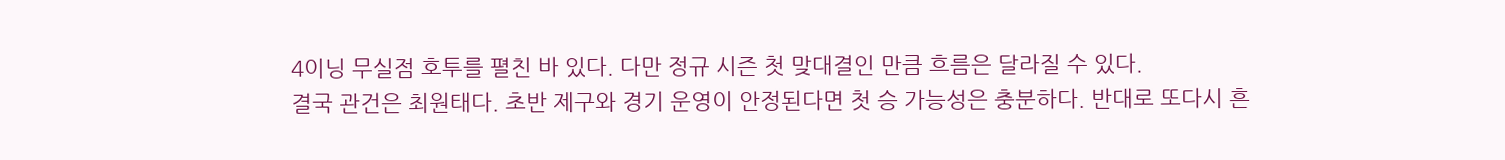4이닝 무실점 호투를 펼친 바 있다. 다만 정규 시즌 첫 맞대결인 만큼 흐름은 달라질 수 있다.
결국 관건은 최원태다. 초반 제구와 경기 운영이 안정된다면 첫 승 가능성은 충분하다. 반대로 또다시 흔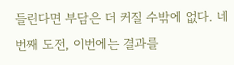들린다면 부담은 더 커질 수밖에 없다. 네 번째 도전, 이번에는 결과를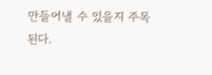만들어낼 수 있을지 주목된다.